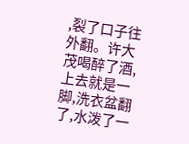,裂了口子往外翻。许大茂喝醉了酒,上去就是一脚,洗衣盆翻了,水泼了一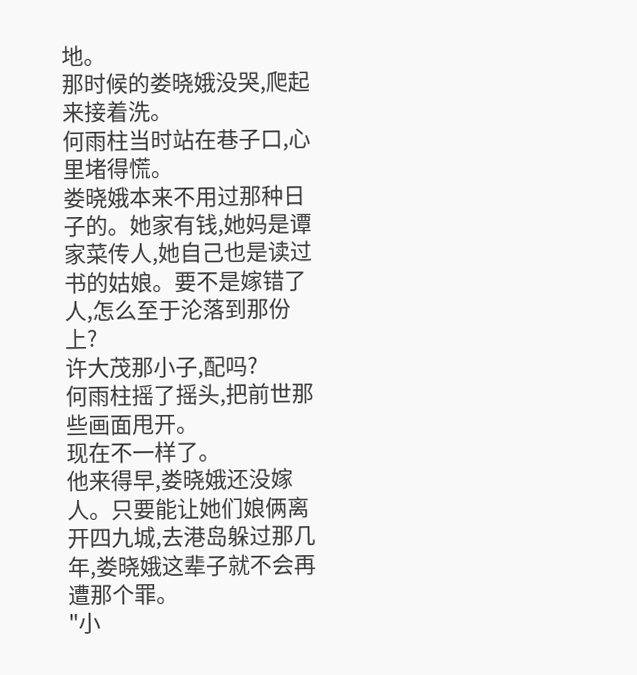地。
那时候的娄晓娥没哭,爬起来接着洗。
何雨柱当时站在巷子口,心里堵得慌。
娄晓娥本来不用过那种日子的。她家有钱,她妈是谭家菜传人,她自己也是读过书的姑娘。要不是嫁错了人,怎么至于沦落到那份上?
许大茂那小子,配吗?
何雨柱摇了摇头,把前世那些画面甩开。
现在不一样了。
他来得早,娄晓娥还没嫁人。只要能让她们娘俩离开四九城,去港岛躲过那几年,娄晓娥这辈子就不会再遭那个罪。
"小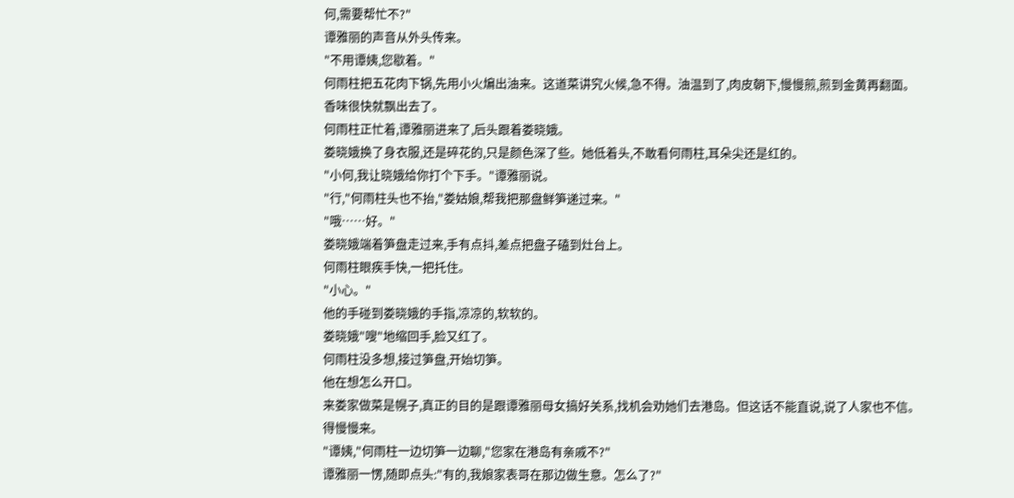何,需要帮忙不?"
谭雅丽的声音从外头传来。
"不用谭姨,您歇着。"
何雨柱把五花肉下锅,先用小火煸出油来。这道菜讲究火候,急不得。油温到了,肉皮朝下,慢慢煎,煎到金黄再翻面。
香味很快就飘出去了。
何雨柱正忙着,谭雅丽进来了,后头跟着娄晓娥。
娄晓娥换了身衣服,还是碎花的,只是颜色深了些。她低着头,不敢看何雨柱,耳朵尖还是红的。
"小何,我让晓娥给你打个下手。"谭雅丽说。
"行,"何雨柱头也不抬,"娄姑娘,帮我把那盘鲜笋递过来。"
"哦……好。"
娄晓娥端着笋盘走过来,手有点抖,差点把盘子磕到灶台上。
何雨柱眼疾手快,一把托住。
"小心。"
他的手碰到娄晓娥的手指,凉凉的,软软的。
娄晓娥"嗖"地缩回手,脸又红了。
何雨柱没多想,接过笋盘,开始切笋。
他在想怎么开口。
来娄家做菜是幌子,真正的目的是跟谭雅丽母女搞好关系,找机会劝她们去港岛。但这话不能直说,说了人家也不信。
得慢慢来。
"谭姨,"何雨柱一边切笋一边聊,"您家在港岛有亲戚不?"
谭雅丽一愣,随即点头:"有的,我娘家表哥在那边做生意。怎么了?"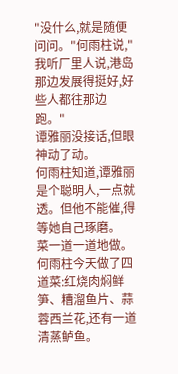"没什么,就是随便问问。"何雨柱说,"我听厂里人说,港岛那边发展得挺好,好些人都往那边跑。"
谭雅丽没接话,但眼神动了动。
何雨柱知道,谭雅丽是个聪明人,一点就透。但他不能催,得等她自己琢磨。
菜一道一道地做。
何雨柱今天做了四道菜:红烧肉焖鲜笋、糟溜鱼片、蒜蓉西兰花,还有一道清蒸鲈鱼。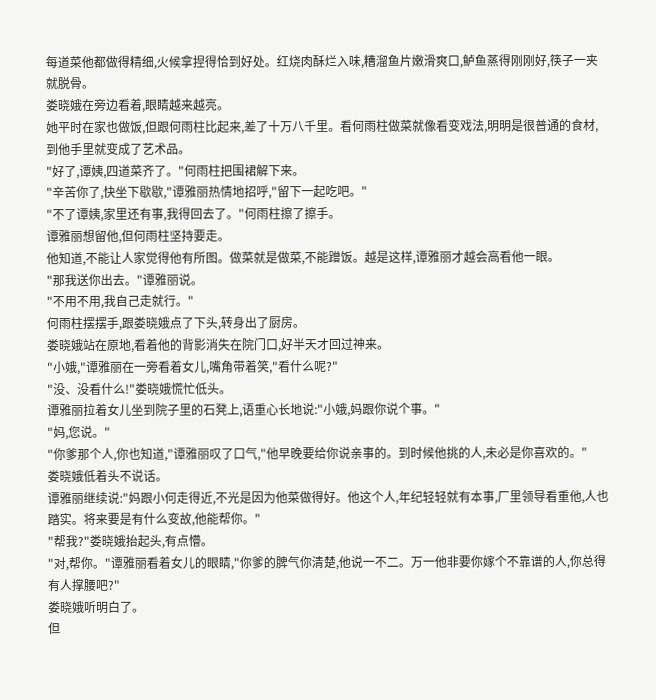每道菜他都做得精细,火候拿捏得恰到好处。红烧肉酥烂入味,糟溜鱼片嫩滑爽口,鲈鱼蒸得刚刚好,筷子一夹就脱骨。
娄晓娥在旁边看着,眼睛越来越亮。
她平时在家也做饭,但跟何雨柱比起来,差了十万八千里。看何雨柱做菜就像看变戏法,明明是很普通的食材,到他手里就变成了艺术品。
"好了,谭姨,四道菜齐了。"何雨柱把围裙解下来。
"辛苦你了,快坐下歇歇,"谭雅丽热情地招呼,"留下一起吃吧。"
"不了谭姨,家里还有事,我得回去了。"何雨柱擦了擦手。
谭雅丽想留他,但何雨柱坚持要走。
他知道,不能让人家觉得他有所图。做菜就是做菜,不能蹭饭。越是这样,谭雅丽才越会高看他一眼。
"那我送你出去。"谭雅丽说。
"不用不用,我自己走就行。"
何雨柱摆摆手,跟娄晓娥点了下头,转身出了厨房。
娄晓娥站在原地,看着他的背影消失在院门口,好半天才回过神来。
"小娥,"谭雅丽在一旁看着女儿,嘴角带着笑,"看什么呢?"
"没、没看什么!"娄晓娥慌忙低头。
谭雅丽拉着女儿坐到院子里的石凳上,语重心长地说:"小娥,妈跟你说个事。"
"妈,您说。"
"你爹那个人,你也知道,"谭雅丽叹了口气,"他早晚要给你说亲事的。到时候他挑的人,未必是你喜欢的。"
娄晓娥低着头不说话。
谭雅丽继续说:"妈跟小何走得近,不光是因为他菜做得好。他这个人,年纪轻轻就有本事,厂里领导看重他,人也踏实。将来要是有什么变故,他能帮你。"
"帮我?"娄晓娥抬起头,有点懵。
"对,帮你。"谭雅丽看着女儿的眼睛,"你爹的脾气你清楚,他说一不二。万一他非要你嫁个不靠谱的人,你总得有人撑腰吧?"
娄晓娥听明白了。
但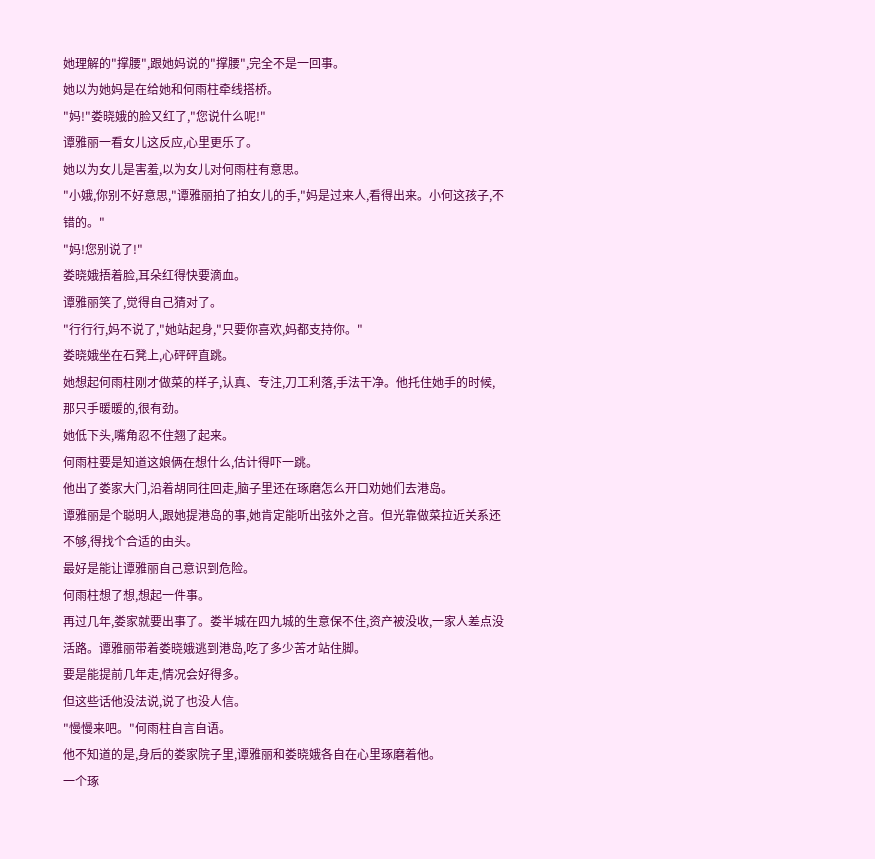她理解的"撑腰",跟她妈说的"撑腰",完全不是一回事。
她以为她妈是在给她和何雨柱牵线搭桥。
"妈!"娄晓娥的脸又红了,"您说什么呢!"
谭雅丽一看女儿这反应,心里更乐了。
她以为女儿是害羞,以为女儿对何雨柱有意思。
"小娥,你别不好意思,"谭雅丽拍了拍女儿的手,"妈是过来人,看得出来。小何这孩子,不错的。"
"妈!您别说了!"
娄晓娥捂着脸,耳朵红得快要滴血。
谭雅丽笑了,觉得自己猜对了。
"行行行,妈不说了,"她站起身,"只要你喜欢,妈都支持你。"
娄晓娥坐在石凳上,心砰砰直跳。
她想起何雨柱刚才做菜的样子,认真、专注,刀工利落,手法干净。他托住她手的时候,那只手暖暖的,很有劲。
她低下头,嘴角忍不住翘了起来。
何雨柱要是知道这娘俩在想什么,估计得吓一跳。
他出了娄家大门,沿着胡同往回走,脑子里还在琢磨怎么开口劝她们去港岛。
谭雅丽是个聪明人,跟她提港岛的事,她肯定能听出弦外之音。但光靠做菜拉近关系还不够,得找个合适的由头。
最好是能让谭雅丽自己意识到危险。
何雨柱想了想,想起一件事。
再过几年,娄家就要出事了。娄半城在四九城的生意保不住,资产被没收,一家人差点没活路。谭雅丽带着娄晓娥逃到港岛,吃了多少苦才站住脚。
要是能提前几年走,情况会好得多。
但这些话他没法说,说了也没人信。
"慢慢来吧。"何雨柱自言自语。
他不知道的是,身后的娄家院子里,谭雅丽和娄晓娥各自在心里琢磨着他。
一个琢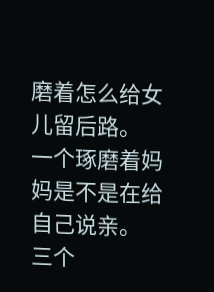磨着怎么给女儿留后路。
一个琢磨着妈妈是不是在给自己说亲。
三个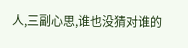人,三副心思,谁也没猜对谁的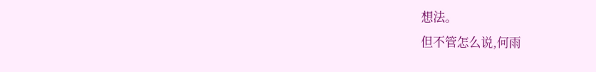想法。
但不管怎么说,何雨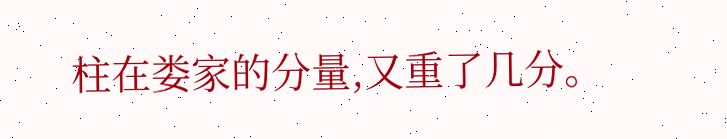柱在娄家的分量,又重了几分。